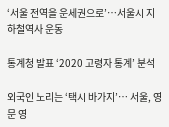‘서울 전역을 운세권으로’…서울시 지하철역사 운동

통계청 발표 ‘2020 고령자 통계’ 분석

외국인 노리는 ‘택시 바가지’… 서울, 영문 영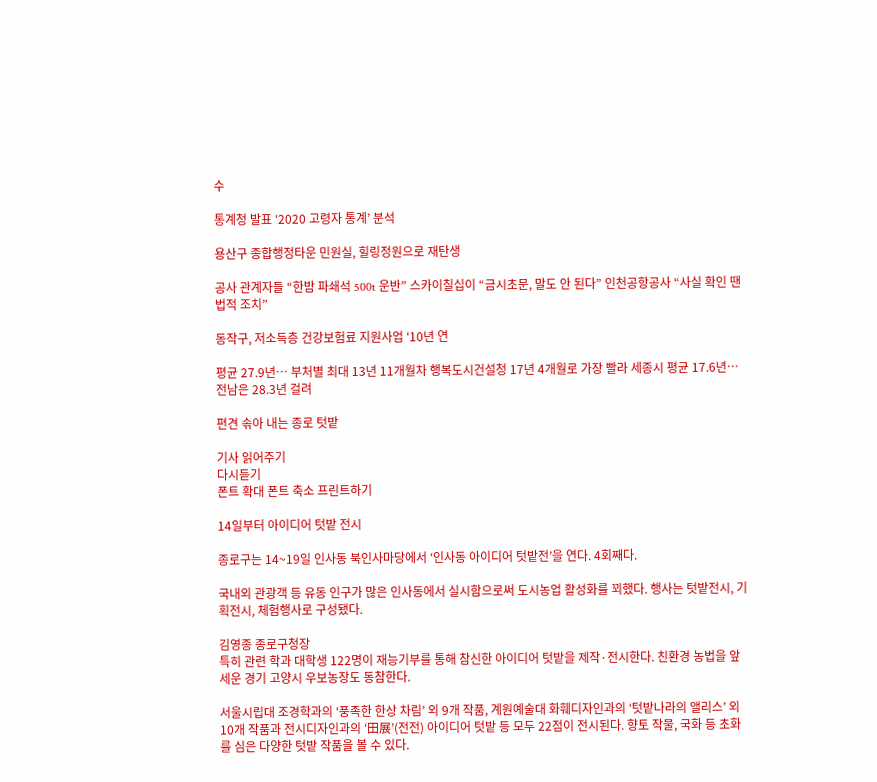수

통계청 발표 ‘2020 고령자 통계’ 분석

용산구 종합행정타운 민원실, 힐링정원으로 재탄생

공사 관계자들 “한밤 파쇄석 500t 운반” 스카이칠십이 “금시초문, 말도 안 된다” 인천공항공사 “사실 확인 땐 법적 조치”

동작구, 저소득층 건강보험료 지원사업 ‘10년 연

평균 27.9년… 부처별 최대 13년 11개월차 행복도시건설청 17년 4개월로 가장 빨라 세종시 평균 17.6년… 전남은 28.3년 걸려

편견 솎아 내는 종로 텃밭

기사 읽어주기
다시듣기
폰트 확대 폰트 축소 프린트하기

14일부터 아이디어 텃밭 전시

종로구는 14~19일 인사동 북인사마당에서 ‘인사동 아이디어 텃밭전’을 연다. 4회째다.

국내외 관광객 등 유동 인구가 많은 인사동에서 실시함으로써 도시농업 활성화를 꾀했다. 행사는 텃밭전시, 기획전시, 체험행사로 구성됐다.

김영종 종로구청장
특히 관련 학과 대학생 122명이 재능기부를 통해 참신한 아이디어 텃밭을 제작·전시한다. 친환경 농법을 앞세운 경기 고양시 우보농장도 동참한다.

서울시립대 조경학과의 ‘풍족한 한상 차림’ 외 9개 작품, 계원예술대 화훼디자인과의 ‘텃밭나라의 앨리스’ 외 10개 작품과 전시디자인과의 ‘田展’(전전) 아이디어 텃밭 등 모두 22점이 전시된다. 향토 작물, 국화 등 초화를 심은 다양한 텃밭 작품을 볼 수 있다.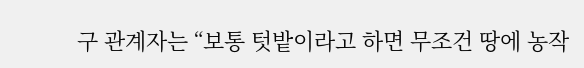구 관계자는 “보통 텃밭이라고 하면 무조건 땅에 농작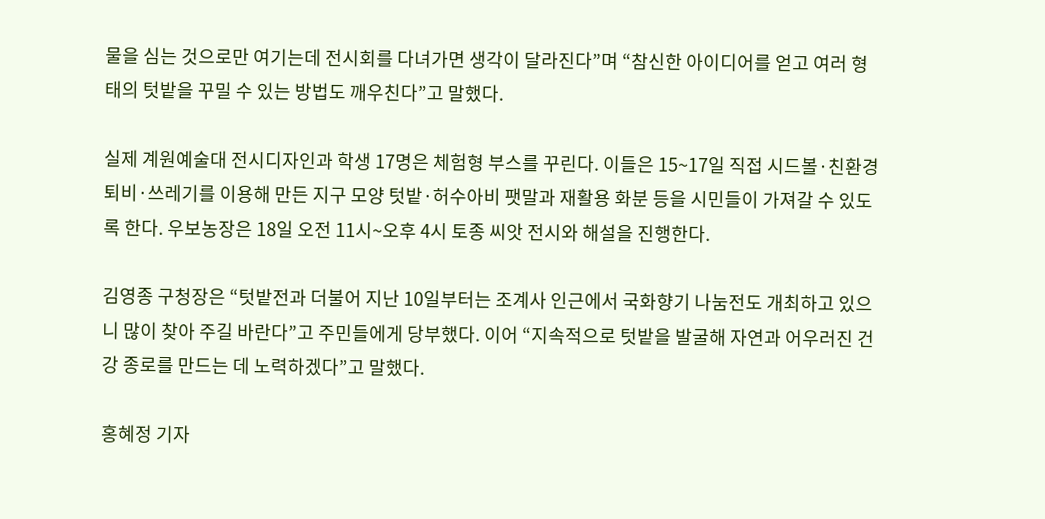물을 심는 것으로만 여기는데 전시회를 다녀가면 생각이 달라진다”며 “참신한 아이디어를 얻고 여러 형태의 텃밭을 꾸밀 수 있는 방법도 깨우친다”고 말했다.

실제 계원예술대 전시디자인과 학생 17명은 체험형 부스를 꾸린다. 이들은 15~17일 직접 시드볼·친환경 퇴비·쓰레기를 이용해 만든 지구 모양 텃밭·허수아비 팻말과 재활용 화분 등을 시민들이 가져갈 수 있도록 한다. 우보농장은 18일 오전 11시~오후 4시 토종 씨앗 전시와 해설을 진행한다.

김영종 구청장은 “텃밭전과 더불어 지난 10일부터는 조계사 인근에서 국화향기 나눔전도 개최하고 있으니 많이 찾아 주길 바란다”고 주민들에게 당부했다. 이어 “지속적으로 텃밭을 발굴해 자연과 어우러진 건강 종로를 만드는 데 노력하겠다”고 말했다.

홍혜정 기자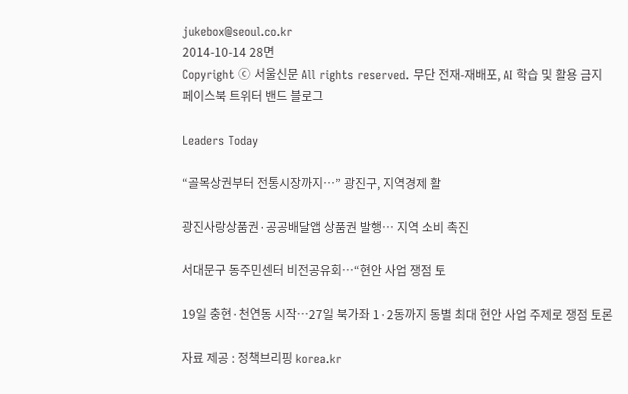jukebox@seoul.co.kr
2014-10-14 28면
Copyright ⓒ 서울신문 All rights reserved. 무단 전재-재배포, AI 학습 및 활용 금지
페이스북 트위터 밴드 블로그

Leaders Today

“골목상권부터 전통시장까지…” 광진구, 지역경제 활

광진사랑상품권·공공배달앱 상품권 발행… 지역 소비 촉진

서대문구 동주민센터 비전공유회…“현안 사업 쟁점 토

19일 충현·천연동 시작…27일 북가좌 1·2동까지 동별 최대 현안 사업 주제로 쟁점 토론

자료 제공 : 정책브리핑 korea.kr